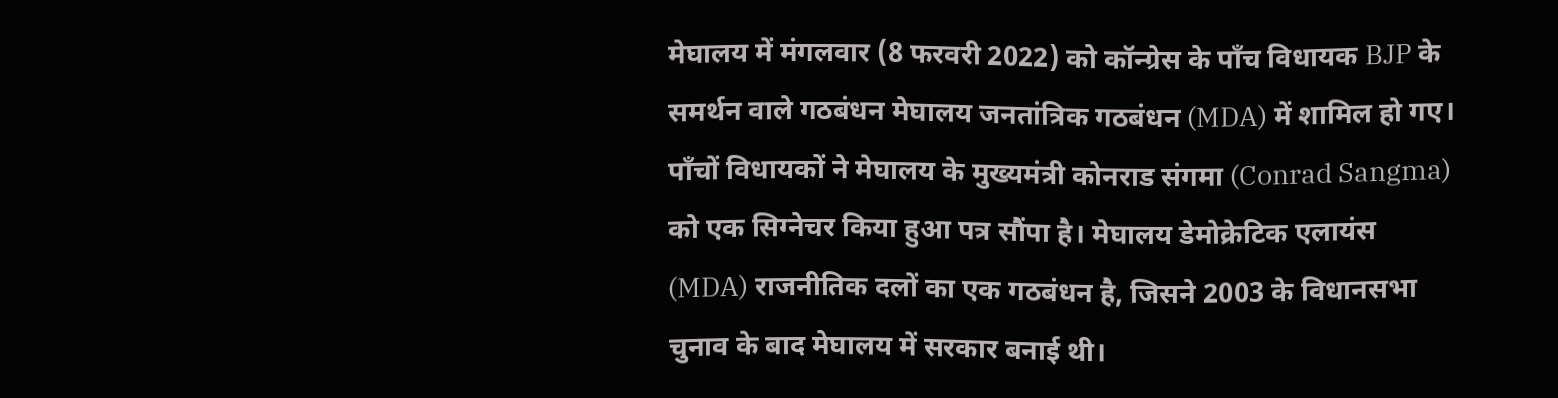मेघालय में मंगलवार (8 फरवरी 2022) को कॉन्ग्रेस के पाँच विधायक BJP के समर्थन वाले गठबंधन मेघालय जनतांत्रिक गठबंधन (MDA) में शामिल हो गए। पाँचों विधायकों ने मेघालय के मुख्यमंत्री कोनराड संगमा (Conrad Sangma) को एक सिग्नेचर किया हुआ पत्र सौंपा है। मेघालय डेमोक्रेटिक एलायंस (MDA) राजनीतिक दलों का एक गठबंधन है, जिसने 2003 के विधानसभा चुनाव के बाद मेघालय में सरकार बनाई थी।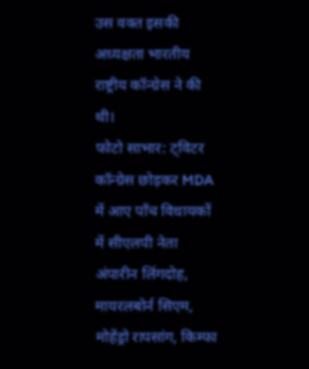उस वक्त इसकी अध्यक्षता भारतीय राष्ट्रीय कॉन्ग्रेस ने की थी।
फोटो साभार: ट्विटर
कॉन्ग्रेस छोड़कर MDA में आए पाँच विधायकों में सीएलपी नेता अंपारीन लिंगदोह, मायरलबोर्न सिएम, मोहेंड्रो रापसांग, किम्फा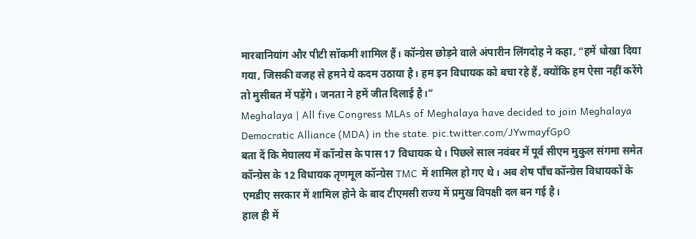मारबानियांग और पीटी सॉकमी शामिल हैं। कॉन्ग्रेस छोड़ने वाले अंपारीन लिंगदोह ने कहा, “हमें धोखा दिया गया, जिसकी वजह से हमने ये कदम उठाया है। हम इन विधायक को बचा रहे हैं, क्योंकि हम ऐसा नहीं करेंगे तो मुसीबत में पड़ेंगे। जनता ने हमें जीत दिलाई है।”
Meghalaya | All five Congress MLAs of Meghalaya have decided to join Meghalaya Democratic Alliance (MDA) in the state. pic.twitter.com/JYwmayfGpO
बता दें कि मेघालय में कॉन्ग्रेस के पास 17 विधायक थे। पिछले साल नवंबर में पूर्व सीएम मुकुल संगमा समेत कॉन्ग्रेस के 12 विधायक तृणमूल कॉन्ग्रेस TMC में शामिल हो गए थे। अब शेष पाँच कॉन्ग्रेस विधायकों के एमडीए सरकार में शामिल होने के बाद टीएमसी राज्य में प्रमुख विपक्षी दल बन गई है।
हाल ही में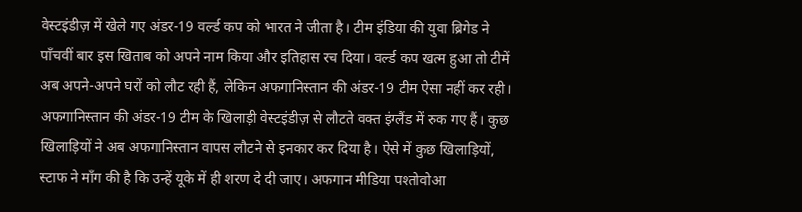वेस्टइंडीज़ में खेले गए अंडर-19 वर्ल्ड कप को भारत ने जीता है। टीम इंडिया की युवा ब्रिगेड ने पाँचवीं बार इस खिताब को अपने नाम किया और इतिहास रच दिया। वर्ल्ड कप खत्म हुआ तो टीमें अब अपने-अपने घरों को लौट रही हैं, लेकिन अफगानिस्तान की अंडर-19 टीम ऐसा नहीं कर रही।
अफगानिस्तान की अंडर-19 टीम के खिलाड़ी वेस्टइंडीज़ से लौटते वक्त इंग्लैंड में रुक गए हैं। कुछ खिलाड़ियों ने अब अफगानिस्तान वापस लौटने से इनकार कर दिया है। ऐसे में कुछ खिलाड़ियों, स्टाफ ने माँग की है कि उन्हें यूके में ही शरण दे दी जाए। अफगान मीडिया पश्तोवोआ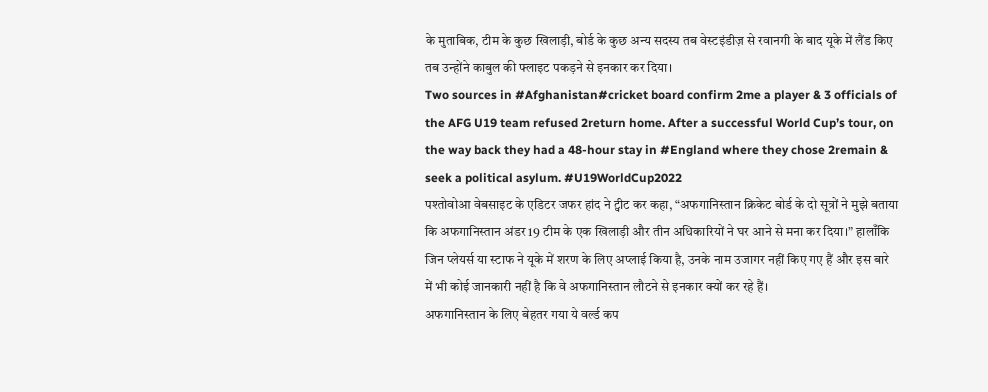के मुताबिक, टीम के कुछ खिलाड़ी, बोर्ड के कुछ अन्य सदस्य तब वेस्टइंडीज़ से रवानगी के बाद यूके में लैंड किए तब उन्होंने काबुल की फ्लाइट पकड़ने से इनकार कर दिया।
Two sources in #Afghanistan#cricket board confirm 2me a player & 3 officials of the AFG U19 team refused 2return home. After a successful World Cup’s tour, on the way back they had a 48-hour stay in #England where they chose 2remain & seek a political asylum. #U19WorldCup2022
पश्तोवोआ वेबसाइट के एडिटर जफर हांद ने ट्वीट कर कहा, “अफगानिस्तान क्रिकेट बोर्ड के दो सूत्रों ने मुझे बताया कि अफगानिस्तान अंडर 19 टीम के एक खिलाड़ी और तीन अधिकारियों ने घर आने से मना कर दिया।” हालाँकि जिन प्लेयर्स या स्टाफ ने यूके में शरण के लिए अप्लाई किया है, उनके नाम उजागर नहीं किए गए हैं और इस बारे में भी कोई जानकारी नहीं है कि वे अफगानिस्तान लौटने से इनकार क्यों कर रहे हैं।
अफगानिस्तान के लिए बेहतर गया ये वर्ल्ड कप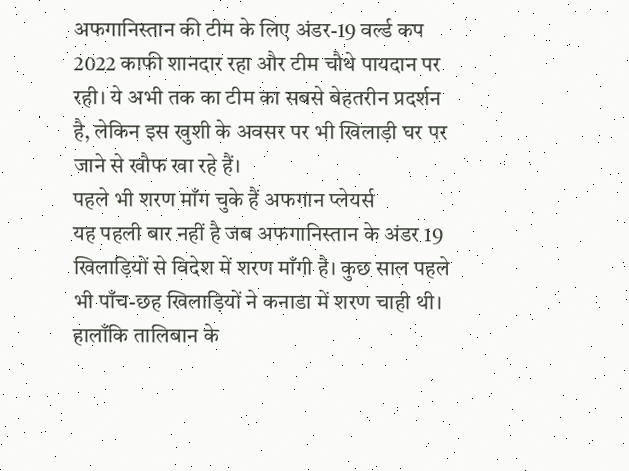अफगानिस्तान की टीम के लिए अंडर-19 वर्ल्ड कप 2022 काफी शानदार रहा और टीम चौथे पायदान पर रही। ये अभी तक का टीम का सबसे बेहतरीन प्रदर्शन है, लेकिन इस खुशी के अवसर पर भी खिलाड़ी घर पर जाने से खौफ खा रहे हैं।
पहले भी शरण माँग चुके हैं अफगान प्लेयर्स
यह पहली बार नहीं है जब अफगानिस्तान के अंडर 19 खिलाड़ियों से विदेश में शरण माँगी है। कुछ साल पहले भी पाँच-छह खिलाड़ियों ने कनाडा में शरण चाही थी। हालाँकि तालिबान के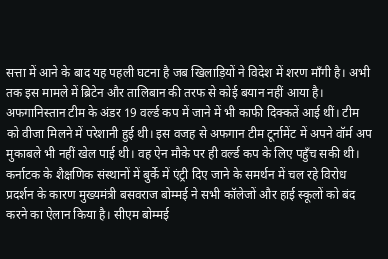सत्ता में आने के बाद यह पहली घटना है जब खिलाड़ियों ने विदेश में शरण माँगी है। अभी तक इस मामले में ब्रिटेन और तालिबान की तरफ से कोई बयान नहीं आया है।
अफगानिस्तान टीम के अंडर 19 वर्ल्ड कप में जाने में भी काफी दिक्कतें आई थीं। टीम को वीजा मिलने में परेशानी हुई थी। इस वजह से अफगान टीम टूर्नामेंट में अपने वॉर्म अप मुकाबले भी नहीं खेल पाई थी। वह ऐन मौके पर ही वर्ल्ड कप के लिए पहुँच सकी थी।
कर्नाटक के शैक्षणिक संस्थानों में बुर्के में एंट्री दिए जाने के समर्थन में चल रहे विरोध प्रदर्शन के कारण मुख्यमंत्री बसवराज बोम्मई ने सभी कॉलेजों और हाई स्कूलों को बंद करने का ऐलान किया है। सीएम बोम्मई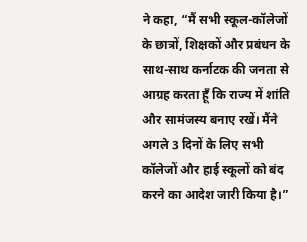ने कहा, “मैं सभी स्कूल-कॉलेजों के छात्रों, शिक्षकों और प्रबंधन के साथ-साथ कर्नाटक की जनता से आग्रह करता हूँ कि राज्य में शांति और सामंजस्य बनाए रखें। मैंने अगले 3 दिनों के लिए सभी कॉलेजों और हाई स्कूलों को बंद करने का आदेश जारी किया है।”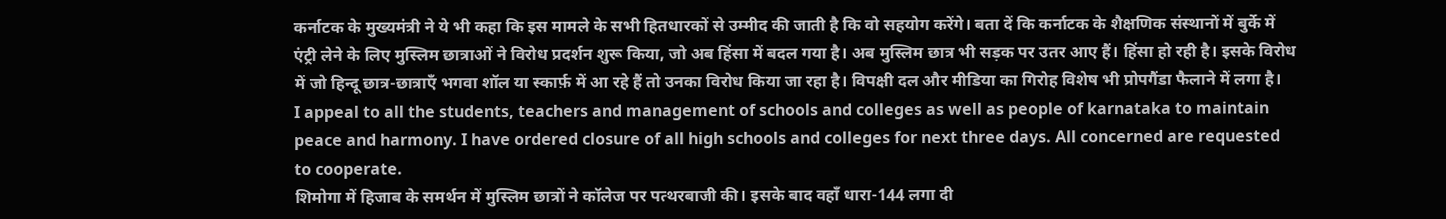कर्नाटक के मुख्यमंत्री ने ये भी कहा कि इस मामले के सभी हितधारकों से उम्मीद की जाती है कि वो सहयोग करेंगे। बता दें कि कर्नाटक के शैक्षणिक संस्थानों में बुर्के में एंट्री लेने के लिए मुस्लिम छात्राओं ने विरोध प्रदर्शन शुरू किया, जो अब हिंसा में बदल गया है। अब मुस्लिम छात्र भी सड़क पर उतर आए हैं। हिंसा हो रही है। इसके विरोध में जो हिन्दू छात्र-छात्राएँ भगवा शॉल या स्कार्फ़ में आ रहे हैं तो उनका विरोध किया जा रहा है। विपक्षी दल और मीडिया का गिरोह विशेष भी प्रोपगैंडा फैलाने में लगा है।
I appeal to all the students, teachers and management of schools and colleges as well as people of karnataka to maintain peace and harmony. I have ordered closure of all high schools and colleges for next three days. All concerned are requested to cooperate.
शिमोगा में हिजाब के समर्थन में मुस्लिम छात्रों ने कॉलेज पर पत्थरबाजी की। इसके बाद वहाँ धारा-144 लगा दी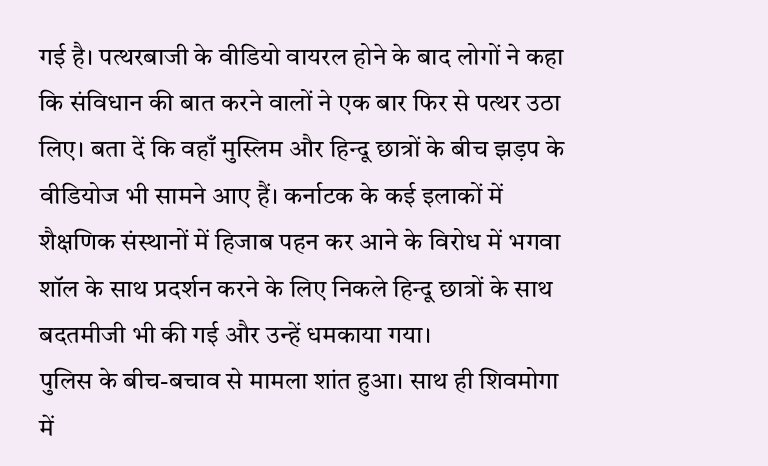गई है। पत्थरबाजी के वीडियो वायरल होने के बाद लोगों ने कहा कि संविधान की बात करने वालों ने एक बार फिर से पत्थर उठा लिए। बता दें कि वहाँ मुस्लिम और हिन्दू छात्रों के बीच झड़प के वीडियोज भी सामने आए हैं। कर्नाटक के कई इलाकों में शैक्षणिक संस्थानों में हिजाब पहन कर आने के विरोध में भगवा शॉल के साथ प्रदर्शन करने के लिए निकले हिन्दू छात्रों के साथ बदतमीजी भी की गई और उन्हें धमकाया गया।
पुलिस के बीच-बचाव से मामला शांत हुआ। साथ ही शिवमोगा में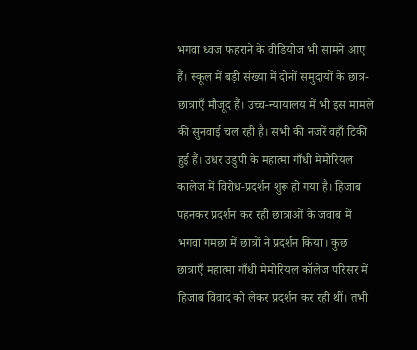भगवा ध्वज फहराने के वीडियोज भी सामने आए हैं। स्कूल में बड़ी संख्या में दोनों समुदायों के छात्र-छात्राएँ मौजूद हैं। उच्च-न्यायालय में भी इस मामले की सुनवाई चल रही है। सभी की नजरें वहाँ टिकी हुई हैं। उधर उडुपी के महात्मा गाँधी मेमोरियल कालेज में विरोध-प्रदर्शन शुरू हो गया है। हिजाब पहनकर प्रदर्शन कर रही छात्राओं के जवाब में भगवा गमछा में छात्रों ने प्रदर्शन किया। कुछ छात्राएँ महात्मा गाँधी मेमोरियल कॉलेज परिसर में हिजाब विवाद को लेकर प्रदर्शन कर रही थीं। तभी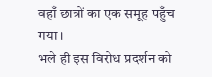वहाँ छात्रों का एक समूह पहुँच गया।
भले ही इस विरोध प्रदर्शन को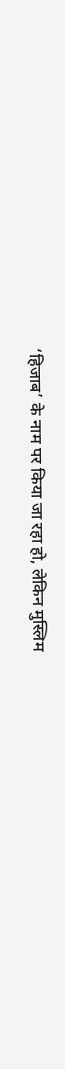‘हिजाब’ के नाम पर किया जा रहा हो, लेकिन मुस्लिम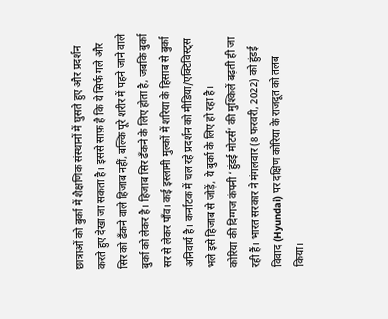छात्राओं को बुर्का में शैक्षणिक संस्थानों में घुसते हुए और प्रदर्शन करते हुए देखा जा सकता है। इससे साफ़ है कि ये सिर्फ गले और सिर को ढँकने वाले हिजाब नहीं, बल्कि पूरे शरीर में पहने जाने वाले बुर्का को लेकर है। हिजाब सिर ढँकने के लिए होता है, जबकि बुर्का सर से लेकर पाँव। कई इस्लामी मुल्कों में शरिया के हिसाब से बुर्का अनिवार्य है। कर्नाटक में चल रहे प्रदर्शन को मीडिया/एक्टिविस्ट्स भले इसे हिजाब से जोड़ें, ये बुर्का के लिए हो रहा है।
कोरिया की दिग्गज कंपनी ‘हुंडई मोटर्स’ की मुश्किलें बढ़ती ही जा रही हैं। भारत सरकार ने मंगलवार (8 फरवरी, 2022) को हुंडई विवाद (Hyundai) पर दक्षिण कोरिया के राजदूत को तलब किया।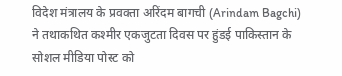विदेश मंत्रालय के प्रवक्ता अरिंदम बागची (Arindam Bagchi) ने तथाकथित कश्मीर एकजुटता दिवस पर हुंडई पाकिस्तान के सोशल मीडिया पोस्ट को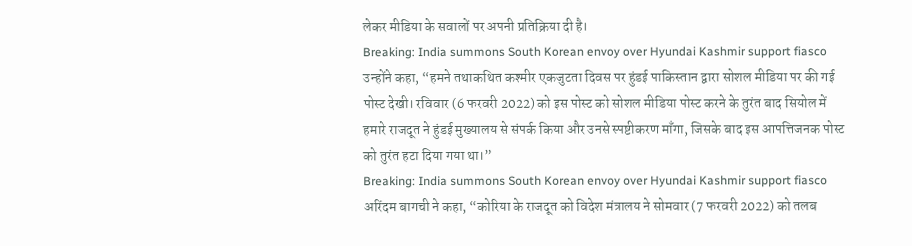लेकर मीडिया के सवालों पर अपनी प्रतिक्रिया दी है।
Breaking: India summons South Korean envoy over Hyundai Kashmir support fiasco
उन्होंने कहा, “हमने तथाकथित कश्मीर एकजुटता दिवस पर हुंडई पाकिस्तान द्वारा सोशल मीडिया पर की गई पोस्ट देखी। रविवार (6 फरवरी 2022) को इस पोस्ट को सोशल मीडिया पोस्ट करने के तुरंत बाद सियोल में हमारे राजदूत ने हुंडई मुख्यालय से संपर्क किया और उनसे स्पष्टीकरण माँगा, जिसके बाद इस आपत्तिजनक पोस्ट को तुरंत हटा दिया गया था।”
Breaking: India summons South Korean envoy over Hyundai Kashmir support fiasco
अरिंदम बागची ने कहा, “कोरिया के राजदूत को विदेश मंत्रालय ने सोमवार (7 फरवरी 2022) को तलब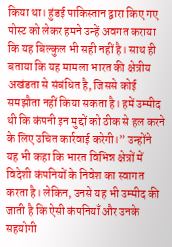किया था। हुंडई पाकिस्तान द्वारा किए गए पोस्ट को लेकर हमने उन्हें अवगत कराया कि यह बिल्कुल भी सही नहीं है। साथ ही बताया कि यह मामला भारत की क्षेत्रीय अखंडता से संबंधित है, जिससे कोई समझौता नहीं किया सकता है। हमें उम्मीद थी कि कंपनी इन मुद्दों को ठीक से हल करने के लिए उचित कार्रवाई करेगी।” उन्होंने यह भी कहा कि भारत विभिन्न क्षेत्रों में विदेशी कंपनियों के निवेश का स्वागत करता है। लेकिन, उनसे यह भी उम्मीद की जाती है कि ऐसी कंपनियाँ और उनके सहयोगी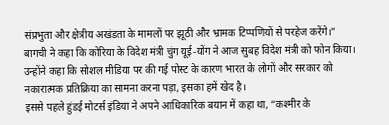संप्रभुता और क्षेत्रीय अखंडता के मामलों पर झूठी और भ्रामक टिप्पणियों से परहेज करेंगे।”
बागची ने कहा कि कोरिया के विदेश मंत्री चुंग यूई-योंग ने आज सुबह विदेश मंत्री को फोन किया। उन्होंने कहा कि सोशल मीडिया पर की गई पोस्ट के कारण भारत के लोगों और सरकार को नकारात्मक प्रतिक्रिया का सामना करना पड़ा, इसका हमें खेद है।
इससे पहले हुंडई मोटर्स इंडिया ने अपने आधिकारिक बयान में कहा था, “कश्मीर के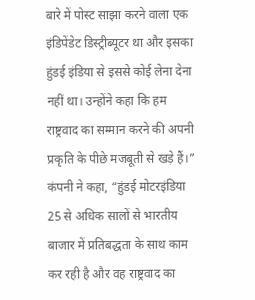बारे में पोस्ट साझा करने वाला एक इंडिपेंडेट डिस्ट्रीब्यूटर था और इसका हुंडई इंडिया से इससे कोई लेना देना नहीं था। उन्होंने कहा कि हम राष्ट्रवाद का सम्मान करने की अपनी प्रकृति के पीछे मजबूती से खड़े हैं।” कंपनी ने कहा, “हुंडई मोटरइंडिया 25 से अधिक सालों से भारतीय बाजार में प्रतिबद्धता के साथ काम कर रही है और वह राष्ट्रवाद का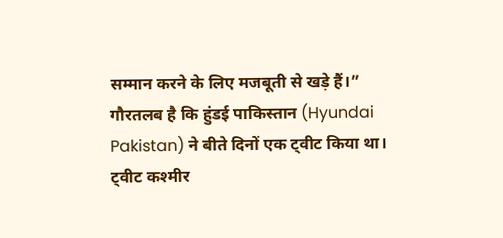सम्मान करने के लिए मजबूती से खड़े हैं।”
गौरतलब है कि हुंडई पाकिस्तान (Hyundai Pakistan) ने बीते दिनों एक ट्वीट किया था। ट्वीट कश्मीर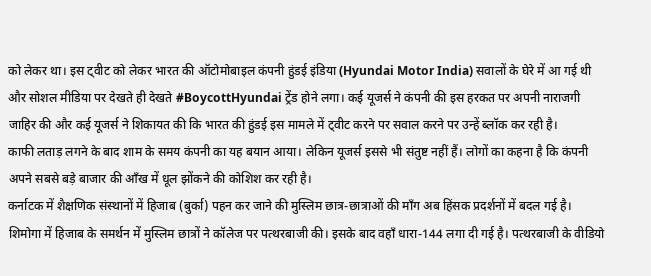को लेकर था। इस ट्वीट को लेकर भारत की ऑटोमोबाइल कंपनी हुंडई इंडिया (Hyundai Motor India) सवालों के घेरे में आ गई थी और सोशल मीडिया पर देखते ही देखते #BoycottHyundai ट्रेंड होने लगा। कई यूजर्स ने कंपनी की इस हरकत पर अपनी नाराजगी जाहिर की और कई यूजर्स ने शिकायत की कि भारत की हुंडई इस मामले में ट्वीट करने पर सवाल करने पर उन्हें ब्लॉक कर रही है।
काफी लताड़ लगने के बाद शाम के समय कंपनी का यह बयान आया। लेकिन यूजर्स इससे भी संतुष्ट नहीं हैं। लोगों का कहना है कि कंपनी अपने सबसे बड़े बाजार की आँख में धूल झोंकने की कोशिश कर रही है।
कर्नाटक में शैक्षणिक संस्थानों में हिजाब (बुर्का) पहन कर जाने की मुस्लिम छात्र-छात्राओं की माँग अब हिंसक प्रदर्शनों में बदल गई है। शिमोगा में हिजाब के समर्थन में मुस्लिम छात्रों ने कॉलेज पर पत्थरबाजी की। इसके बाद वहाँ धारा-144 लगा दी गई है। पत्थरबाजी के वीडियो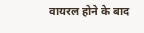वायरल होने के बाद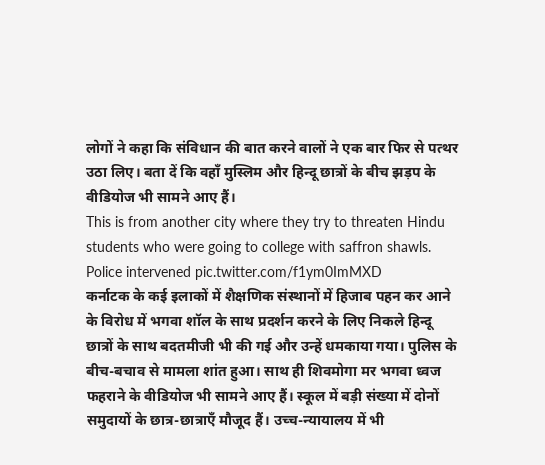लोगों ने कहा कि संविधान की बात करने वालों ने एक बार फिर से पत्थर उठा लिए। बता दें कि वहाँ मुस्लिम और हिन्दू छात्रों के बीच झड़प के वीडियोज भी सामने आए हैं।
This is from another city where they try to threaten Hindu students who were going to college with saffron shawls. Police intervened pic.twitter.com/f1ym0ImMXD
कर्नाटक के कई इलाकों में शैक्षणिक संस्थानों में हिजाब पहन कर आने के विरोध में भगवा शॉल के साथ प्रदर्शन करने के लिए निकले हिन्दू छात्रों के साथ बदतमीजी भी की गई और उन्हें धमकाया गया। पुलिस के बीच-बचाव से मामला शांत हुआ। साथ ही शिवमोगा मर भगवा ध्वज फहराने के वीडियोज भी सामने आए हैं। स्कूल में बड़ी संख्या में दोनों समुदायों के छात्र-छात्राएँ मौजूद हैं। उच्च-न्यायालय में भी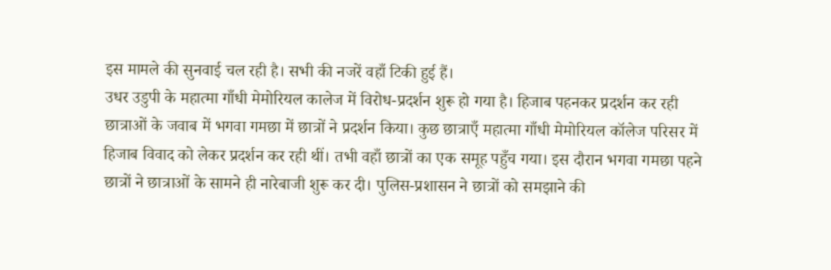इस मामले की सुनवाई चल रही है। सभी की नजरें वहाँ टिकी हुई हैं।
उधर उडुपी के महात्मा गाँधी मेमोरियल कालेज में विरोध-प्रदर्शन शुरू हो गया है। हिजाब पहनकर प्रदर्शन कर रही छात्राओं के जवाब में भगवा गमछा में छात्रों ने प्रदर्शन किया। कुछ छात्राएँ महात्मा गाँधी मेमोरियल कॉलेज परिसर में हिजाब विवाद को लेकर प्रदर्शन कर रही थीं। तभी वहाँ छात्रों का एक समूह पहुँच गया। इस दौरान भगवा गमछा पहने छात्रों ने छात्राओं के सामने ही नारेबाजी शुरू कर दी। पुलिस-प्रशासन ने छात्रों को समझाने की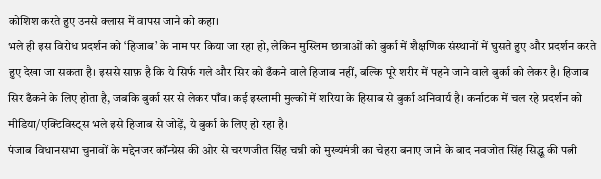कोशिश करते हुए उनसे क्लास में वापस जाने को कहा।
भले ही इस विरोध प्रदर्शन को ‘हिजाब’ के नाम पर किया जा रहा हो, लेकिन मुस्लिम छात्राओं को बुर्का में शैक्षणिक संस्थानों में घुसते हुए और प्रदर्शन करते हुए देखा जा सकता है। इससे साफ़ है कि ये सिर्फ गले और सिर को ढँकने वाले हिजाब नहीं, बल्कि पूरे शरीर में पहने जाने वाले बुर्का को लेकर है। हिजाब सिर ढँकने के लिए होता है, जबकि बुर्का सर से लेकर पाँव। कई इस्लामी मुल्कों में शरिया के हिसाब से बुर्का अनिवार्य है। कर्नाटक में चल रहे प्रदर्शन को मीडिया/एक्टिविस्ट्स भले इसे हिजाब से जोड़ें, ये बुर्का के लिए हो रहा है।
पंजाब विधानसभा चुनावों के मद्देनजर कॉन्ग्रेस की ओर से चरणजीत सिंह चन्नी को मुख्यमंत्री का चेहरा बनाए जाने के बाद नवजोत सिंह सिद्धू की पत्नी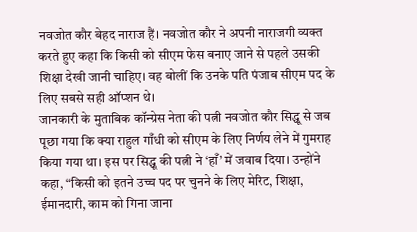नवजोत कौर बेहद नाराज हैं। नवजोत कौर ने अपनी नाराजगी व्यक्त करते हुए कहा कि किसी को सीएम फेस बनाए जाने से पहले उसकी शिक्षा देखी जानी चाहिए। वह बोलीं कि उनके पति पंजाब सीएम पद के लिए सबसे सही ऑप्शन थे।
जानकारी के मुताबिक कॉन्ग्रेस नेता की पत्नी नवजोत कौर सिद्धू से जब पूछा गया कि क्या राहुल गाँधी को सीएम के लिए निर्णय लेने में गुमराह किया गया था। इस पर सिद्धू की पत्नी ने ‘हाँ’ में जवाब दिया। उन्होंने कहा, “किसी को इतने उच्च पद पर चुनने के लिए मेरिट, शिक्षा, ईमानदारी, काम को गिना जाना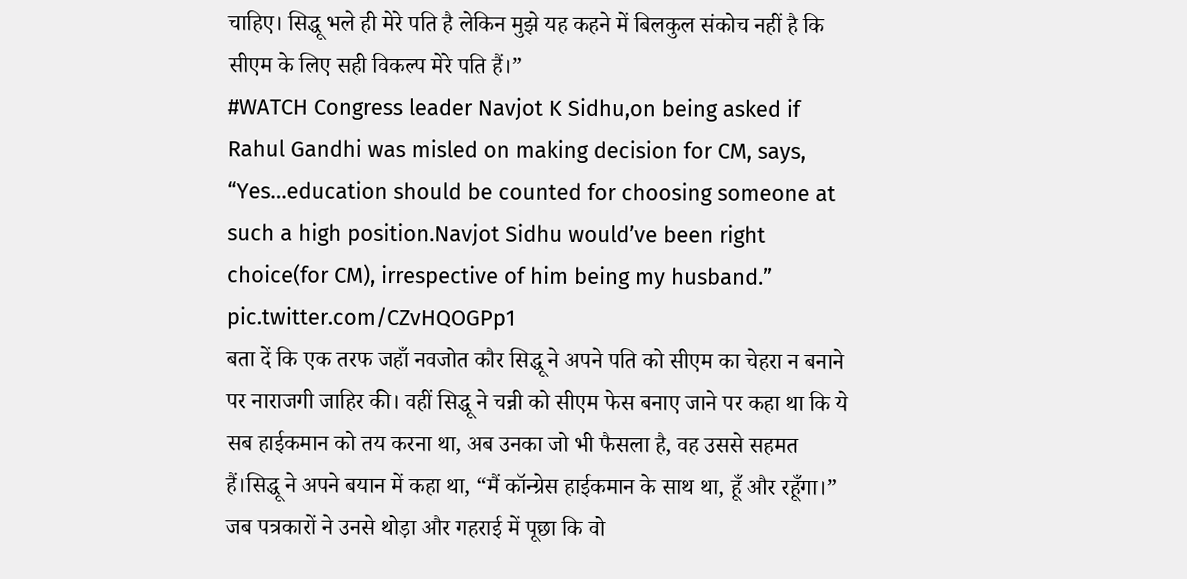चाहिए। सिद्धू भले ही मेरे पति है लेकिन मुझे यह कहने में बिलकुल संकोच नहीं है कि सीएम के लिए सही विकल्प मेरे पति हैं।”
#WATCH Congress leader Navjot K Sidhu,on being asked if Rahul Gandhi was misled on making decision for CM, says, “Yes…education should be counted for choosing someone at such a high position.Navjot Sidhu would’ve been right choice(for CM), irrespective of him being my husband.” pic.twitter.com/CZvHQOGPp1
बता दें कि एक तरफ जहाँ नवजोत कौर सिद्धू ने अपने पति को सीएम का चेहरा न बनाने पर नाराजगी जाहिर की। वहीं सिद्धू ने चन्नी को सीएम फेस बनाए जाने पर कहा था कि ये सब हाईकमान को तय करना था, अब उनका जो भी फैसला है, वह उससे सहमत हैं।सिद्धू ने अपने बयान में कहा था, “मैं कॉन्ग्रेस हाईकमान के साथ था, हूँ और रहूँगा।”
जब पत्रकारों ने उनसे थोड़ा और गहराई में पूछा कि वो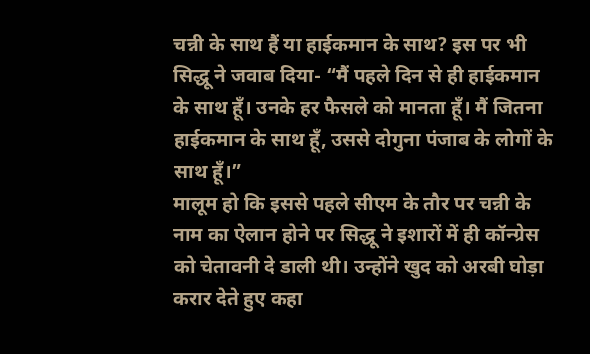चन्नी के साथ हैं या हाईकमान के साथ? इस पर भी सिद्धू ने जवाब दिया- “मैं पहले दिन से ही हाईकमान के साथ हूँ। उनके हर फैसले को मानता हूँ। मैं जितना हाईकमान के साथ हूँ, उससे दोगुना पंजाब के लोगों के साथ हूँ।”
मालूम हो कि इससे पहले सीएम के तौर पर चन्नी के नाम का ऐलान होने पर सिद्धू ने इशारों में ही कॉन्ग्रेस को चेतावनी दे डाली थी। उन्होंने खुद को अरबी घोड़ा करार देते हुए कहा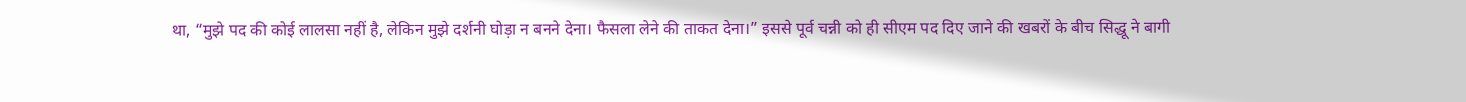था, “मुझे पद की कोई लालसा नहीं है, लेकिन मुझे दर्शनी घोड़ा न बनने देना। फैसला लेने की ताकत देना।” इससे पूर्व चन्नी को ही सीएम पद दिए जाने की खबरों के बीच सिद्धू ने बागी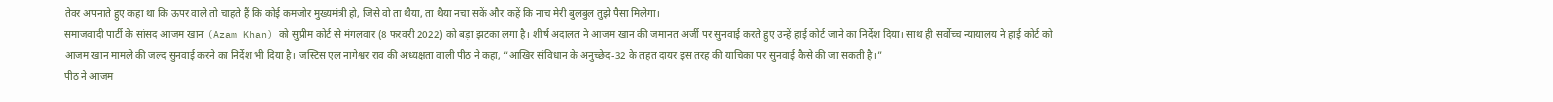तेवर अपनाते हुए कहा था कि ऊपर वाले तो चाहते हैं कि कोई कमजोर मुख्यमंत्री हो, जिसे वो ता थैया, ता थैया नचा सकें और कहें कि नाच मेरी बुलबुल तुझे पैसा मिलेगा।
समाजवादी पार्टी के सांसद आजम खान (Azam Khan) को सुप्रीम कोर्ट से मंगलवार (8 फरवरी 2022) को बड़ा झटका लगा है। शीर्ष अदालत ने आजम खान की जमानत अर्जी पर सुनवाई करते हुए उन्हें हाई कोर्ट जाने का निर्देश दिया। साथ ही सर्वोच्च न्यायालय ने हाई कोर्ट को आजम खान मामले की जल्द सुनवाई करने का निर्देश भी दिया है। जस्टिस एल नागेश्वर राव की अध्यक्षता वाली पीठ ने कहा, “आखिर संविधान के अनुच्छेद-32 के तहत दायर इस तरह की याचिका पर सुनवाई कैसे की जा सकती है।”
पीठ ने आजम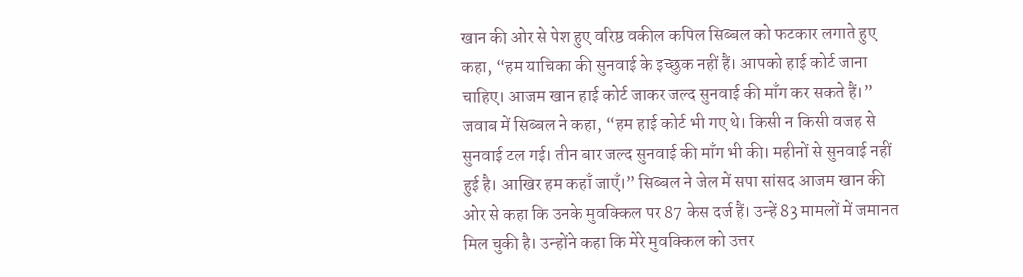खान की ओर से पेश हुए वरिष्ठ वकील कपिल सिब्बल को फटकार लगाते हुए कहा, “हम याचिका की सुनवाई के इच्छुक नहीं हैं। आपको हाई कोर्ट जाना चाहिए। आजम खान हाई कोर्ट जाकर जल्द सुनवाई की माँग कर सकते हैं।”
जवाब में सिब्बल ने कहा, “हम हाई कोर्ट भी गए थे। किसी न किसी वजह से सुनवाई टल गई। तीन बार जल्द सुनवाई की माँग भी की। महीनों से सुनवाई नहीं हुई है। आखिर हम कहाँ जाएँ।” सिब्बल ने जेल में सपा सांसद आजम खान की ओर से कहा कि उनके मुवक्किल पर 87 केस दर्ज हैं। उन्हें 83 मामलों में जमानत मिल चुकी है। उन्होंने कहा कि मेरे मुवक्किल को उत्तर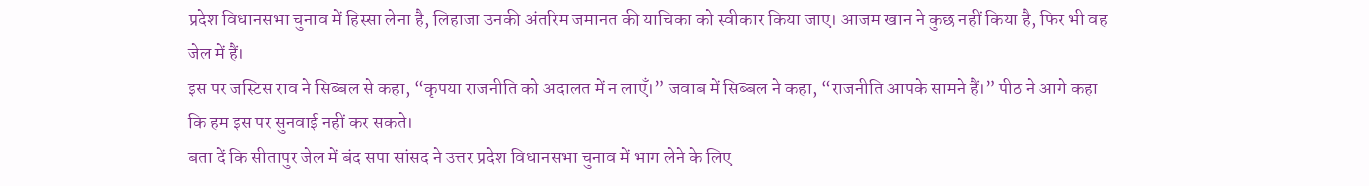प्रदेश विधानसभा चुनाव में हिस्सा लेना है, लिहाजा उनकी अंतरिम जमानत की याचिका को स्वीकार किया जाए। आजम खान ने कुछ नहीं किया है, फिर भी वह जेल में हैं।
इस पर जस्टिस राव ने सिब्बल से कहा, “कृपया राजनीति को अदालत में न लाएँ।” जवाब में सिब्बल ने कहा, “राजनीति आपके सामने हैं।” पीठ ने आगे कहा कि हम इस पर सुनवाई नहीं कर सकते।
बता दें कि सीतापुर जेल में बंद सपा सांसद ने उत्तर प्रदेश विधानसभा चुनाव में भाग लेने के लिए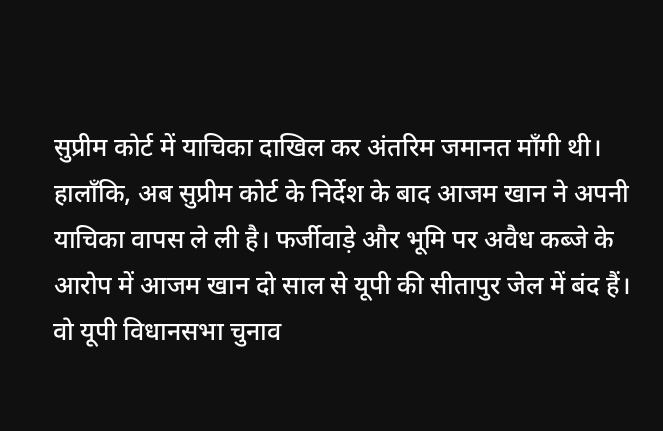सुप्रीम कोर्ट में याचिका दाखिल कर अंतरिम जमानत माँगी थी। हालाँकि, अब सुप्रीम कोर्ट के निर्देश के बाद आजम खान ने अपनी याचिका वापस ले ली है। फर्जीवाड़े और भूमि पर अवैध कब्जे के आरोप में आजम खान दो साल से यूपी की सीतापुर जेल में बंद हैं। वो यूपी विधानसभा चुनाव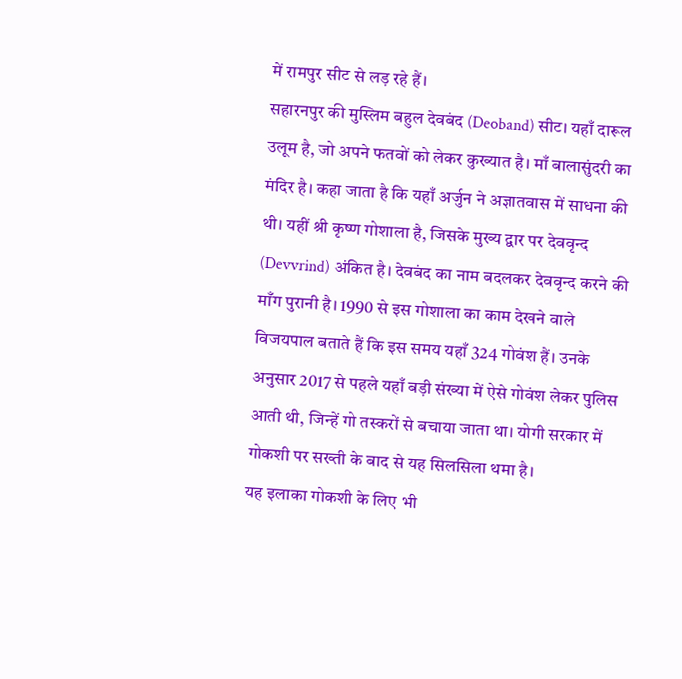में रामपुर सीट से लड़ रहे हैं।
सहारनपुर की मुस्लिम बहुल देवबंद (Deoband) सीट। यहाँ दारूल उलूम है, जो अपने फतवों को लेकर कुख्यात है। माँ बालासुंदरी का मंदिर है। कहा जाता है कि यहाँ अर्जुन ने अज्ञातवास में साधना की थी। यहीं श्री कृष्ण गोशाला है, जिसके मुख्य द्वार पर देववृन्द (Devvrind) अंकित है। देवबंद का नाम बदलकर देववृन्द करने की माँग पुरानी है। 1990 से इस गोशाला का काम देखने वाले विजयपाल बताते हैं कि इस समय यहाँ 324 गोवंश हैं। उनके अनुसार 2017 से पहले यहाँ बड़ी संख्या में ऐसे गोवंश लेकर पुलिस आती थी, जिन्हें गो तस्करों से बचाया जाता था। योगी सरकार में गोकशी पर सख्ती के बाद से यह सिलसिला थमा है।
यह इलाका गोकशी के लिए भी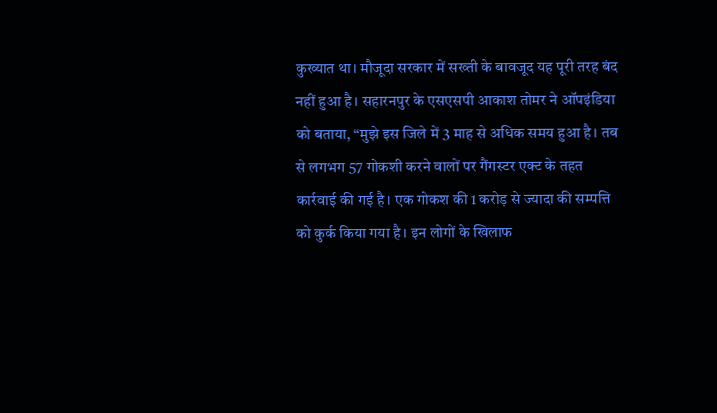कुख्यात था। मौजूदा सरकार में सख्ती के बावजूद यह पूरी तरह बंद नहीं हुआ है। सहारनपुर के एसएसपी आकाश तोमर ने ऑपइंडिया को बताया, “मुझे इस जिले में 3 माह से अधिक समय हुआ है। तब से लगभग 57 गोकशी करने वालों पर गैंगस्टर एक्ट के तहत कार्रवाई की गई है। एक गोकश की 1 करोड़ से ज्यादा की सम्पत्ति को कुर्क किया गया है। इन लोगों के खिलाफ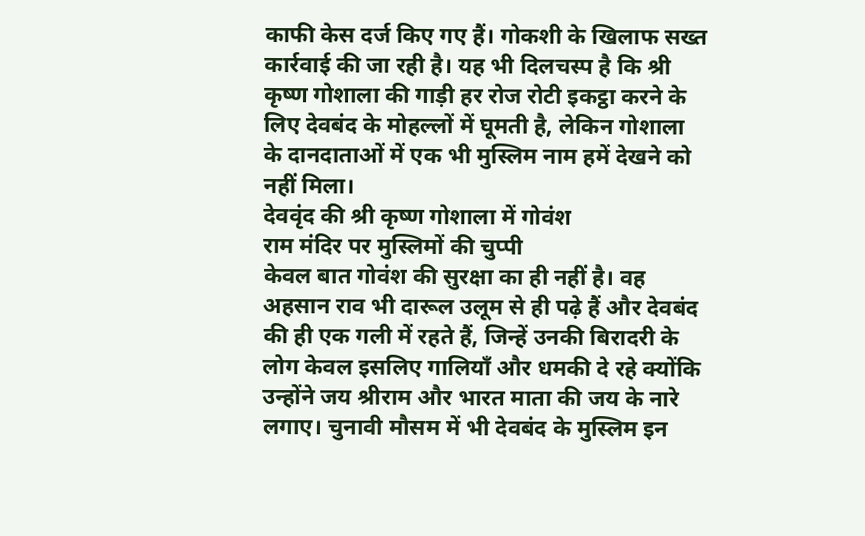काफी केस दर्ज किए गए हैं। गोकशी के खिलाफ सख्त कार्रवाई की जा रही है। यह भी दिलचस्प है कि श्री कृष्ण गोशाला की गाड़ी हर रोज रोटी इकट्ठा करने के लिए देवबंद के मोहल्लों में घूमती है, लेकिन गोशाला के दानदाताओं में एक भी मुस्लिम नाम हमें देखने को नहीं मिला।
देववृंद की श्री कृष्ण गोशाला में गोवंश
राम मंदिर पर मुस्लिमों की चुप्पी
केवल बात गोवंश की सुरक्षा का ही नहीं है। वह अहसान राव भी दारूल उलूम से ही पढ़े हैं और देवबंद की ही एक गली में रहते हैं, जिन्हें उनकी बिरादरी के लोग केवल इसलिए गालियाँ और धमकी दे रहे क्योंकि उन्होंने जय श्रीराम और भारत माता की जय के नारे लगाए। चुनावी मौसम में भी देवबंद के मुस्लिम इन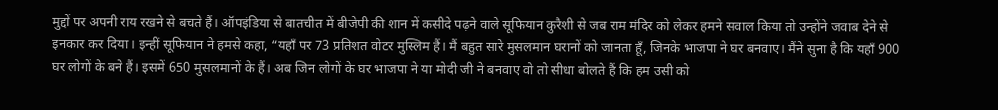मुद्दों पर अपनी राय रखने से बचते हैं। ऑपइंडिया से बातचीत में बीजेपी की शान में कसीदे पढ़ने वाले सूफियान कुरैशी से जब राम मंदिर को लेकर हमने सवाल किया तो उन्होंने जवाब देने से इनकार कर दिया। इन्हीं सूफियान ने हमसे कहा, “यहाँ पर 73 प्रतिशत वोटर मुस्लिम हैं। मैं बहुत सारे मुसलमान घरानों को जानता हूँ, जिनके भाजपा ने घर बनवाए। मैंने सुना है कि यहाँ 900 घर लोगों के बने हैं। इसमें 650 मुसलमानों के हैं। अब जिन लोगों के घर भाजपा ने या मोदी जी ने बनवाए वो तो सीधा बोलते हैं कि हम उसी को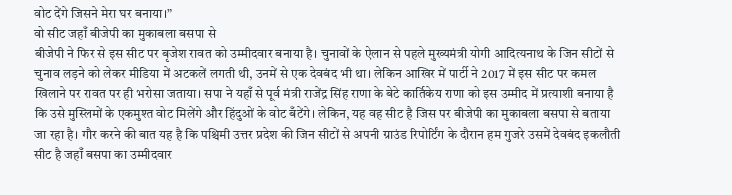वोट देंगे जिसने मेरा घर बनाया।”
वो सीट जहाँ बीजेपी का मुकाबला बसपा से
बीजेपी ने फिर से इस सीट पर बृजेश रावत को उम्मीदवार बनाया है। चुनावों के ऐलान से पहले मुख्यमंत्री योगी आदित्यनाथ के जिन सीटों से चुनाव लड़ने को लेकर मीडिया में अटकलें लगती थी, उनमें से एक देवबंद भी था। लेकिन आखिर में पार्टी ने 2017 में इस सीट पर कमल खिलाने पर रावत पर ही भरोसा जताया। सपा ने यहाँ से पूर्व मंत्री राजेंद्र सिंह राणा के बेटे कार्तिकेय राणा को इस उम्मीद में प्रत्याशी बनाया है कि उसे मुस्लिमों के एकमुश्त वोट मिलेंगे और हिंदुओं के वोट बँटेंगे। लेकिन, यह वह सीट है जिस पर बीजेपी का मुकाबला बसपा से बताया जा रहा है। गौर करने की बात यह है कि पश्चिमी उत्तर प्रदेश की जिन सीटों से अपनी ग्राउंड रिपोर्टिंग के दौरान हम गुजरे उसमें देवबंद इकलौती सीट है जहाँ बसपा का उम्मीदवार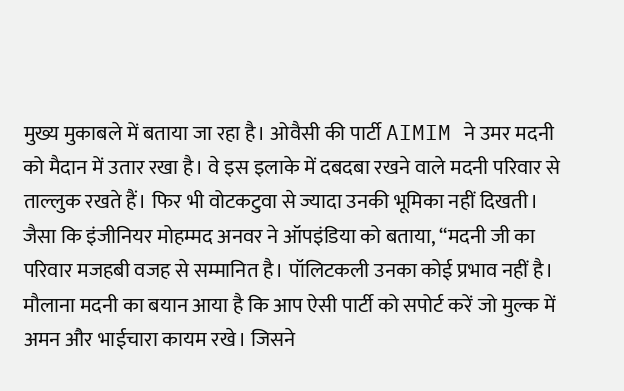मुख्य मुकाबले में बताया जा रहा है। ओवैसी की पार्टी AIMIM ने उमर मदनी को मैदान में उतार रखा है। वे इस इलाके में दबदबा रखने वाले मदनी परिवार से ताल्लुक रखते हैं। फिर भी वोटकटुवा से ज्यादा उनकी भूमिका नहीं दिखती। जैसा कि इंजीनियर मोहम्मद अनवर ने ऑपइंडिया को बताया, “मदनी जी का परिवार मजहबी वजह से सम्मानित है। पॉलिटकली उनका कोई प्रभाव नहीं है। मौलाना मदनी का बयान आया है कि आप ऐसी पार्टी को सपोर्ट करें जो मुल्क में अमन और भाईचारा कायम रखे। जिसने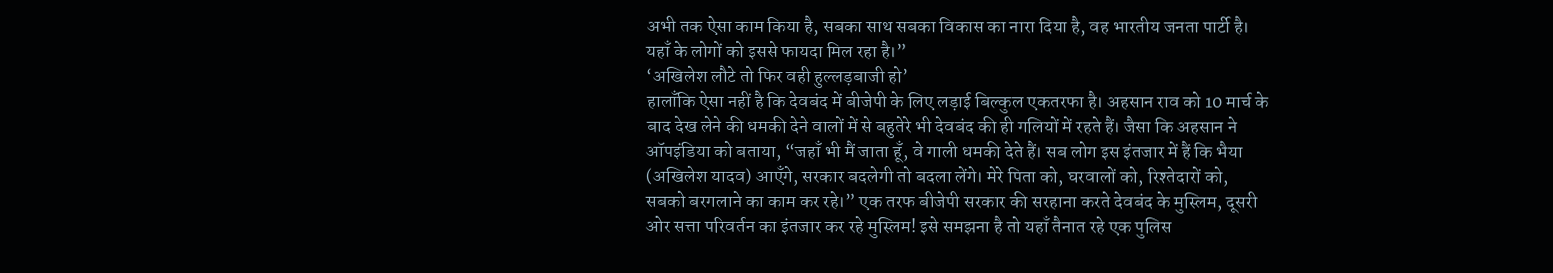अभी तक ऐसा काम किया है, सबका साथ सबका विकास का नारा दिया है, वह भारतीय जनता पार्टी है। यहाँ के लोगों को इससे फायदा मिल रहा है।”
‘अखिलेश लौटे तो फिर वही हुल्लड़बाजी हो’
हालाँकि ऐसा नहीं है कि देवबंद में बीजेपी के लिए लड़ाई बिल्कुल एकतरफा है। अहसान राव को 10 मार्च के बाद देख लेने की धमकी देने वालों में से बहुतेरे भी देवबंद की ही गलियों में रहते हैं। जैसा कि अहसान ने ऑपइंडिया को बताया, “जहाँ भी मैं जाता हूँ, वे गाली धमकी देते हैं। सब लोग इस इंतजार में हैं कि भैया (अखिलेश यादव) आएँगे, सरकार बदलेगी तो बदला लेंगे। मेरे पिता को, घरवालों को, रिश्तेदारों को, सबको बरगलाने का काम कर रहे।” एक तरफ बीजेपी सरकार की सरहाना करते देवबंद के मुस्लिम, दूसरी ओर सत्ता परिवर्तन का इंतजार कर रहे मुस्लिम! इसे समझना है तो यहाँ तैनात रहे एक पुलिस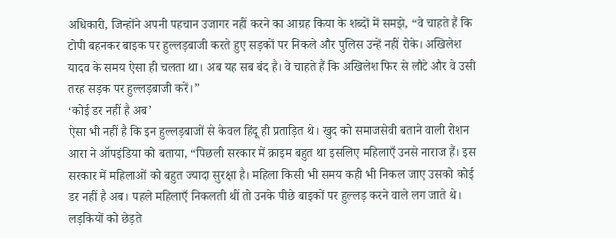अधिकारी, जिन्होंने अपनी पहचान उजागर नहीं करने का आग्रह किया के शब्दों में समझे, “वे चाहते हैं कि टोपी बहनकर बाइक पर हुल्लड़बाजी करते हुए सड़कों पर निकले और पुलिस उन्हें नहीं रोके। अखिलेश यादव के समय ऐसा ही चलता था। अब यह सब बंद है। वे चाहते हैं कि अखिलेश फिर से लौटे और वे उसी तरह सड़क पर हुल्लड़बाजी करें।”
‘कोई डर नहीं है अब’
ऐसा भी नहीं है कि इन हुल्लड़बाजों से केवल हिंदू ही प्रताड़ित थे। खुद को समाजसेवी बताने वाली रोशन आरा ने ऑपइंडिया को बताया, “पिछली सरकार में क्राइम बहुत था इसलिए महिलाएँ उनसे नाराज हैं। इस सरकार में महिलाओं को बहुत ज्यादा सुरक्षा है। महिला किसी भी समय कही भी निकल जाए उसको कोई डर नहीं है अब। पहले महिलाएँ निकलती थीं तो उनके पीछे बाइकों पर हुल्लड़ करने वाले लग जाते थे। लड़कियों को छेड़ते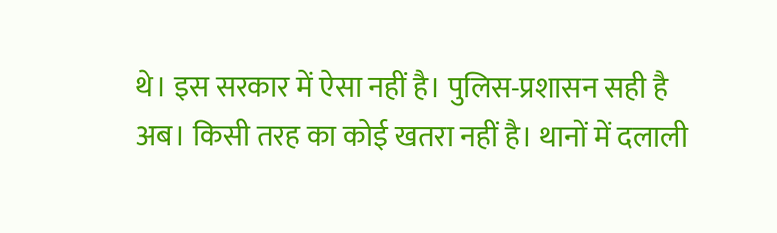थे। इस सरकार में ऐसा नहीं है। पुलिस-प्रशासन सही है अब। किसी तरह का कोई खतरा नहीं है। थानों में दलाली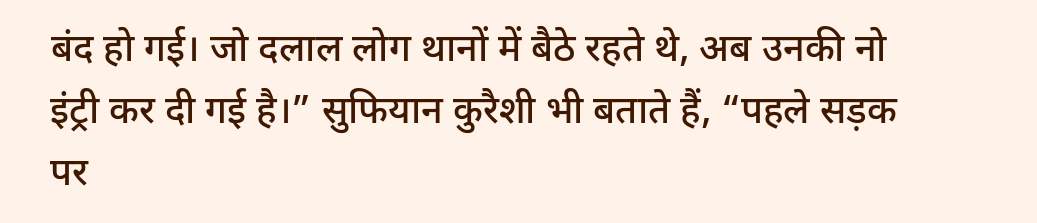बंद हो गई। जो दलाल लोग थानों में बैठे रहते थे, अब उनकी नो इंट्री कर दी गई है।” सुफियान कुरैशी भी बताते हैं, “पहले सड़क पर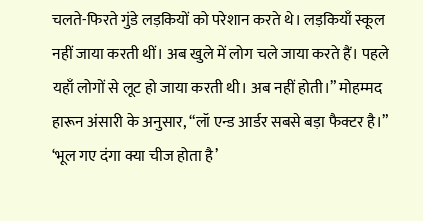चलते-फिरते गुंडे लड़कियों को परेशान करते थे। लड़कियाँ स्कूल नहीं जाया करती थीं। अब खुले में लोग चले जाया करते हैं। पहले यहाँ लोगों से लूट हो जाया करती थी। अब नहीं होती।” मोहम्मद हारून अंसारी के अनुसार, “लॉ एन्ड आर्डर सबसे बड़ा फैक्टर है।”
‘भूल गए दंगा क्या चीज होता है’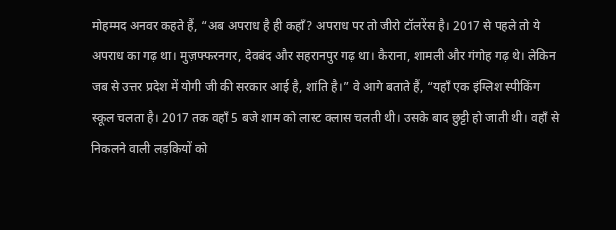मोहम्मद अनवर कहते हैं, “अब अपराध है ही कहाँ? अपराध पर तो जीरो टॉलरेंस है। 2017 से पहले तो ये अपराध का गढ़ था। मुज़फ्फरनगर, देवबंद और सहरानपुर गढ़ था। कैराना, शामली और गंगोह गढ़ थे। लेकिन जब से उत्तर प्रदेश में योगी जी की सरकार आई है, शांति है।” वे आगे बताते हैं, “यहाँ एक इंग्लिश स्पीकिंग स्कूल चलता है। 2017 तक वहाँ 5 बजे शाम को लास्ट क्लास चलती थी। उसके बाद छुट्टी हो जाती थी। वहाँ से निकलने वाली लड़कियों को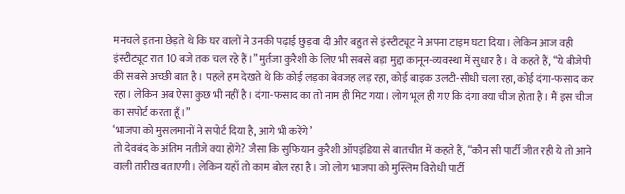मनचले इतना छेड़ते थे कि घर वालों ने उनकी पढ़ाई छुड़वा दी और बहुत से इंस्टीट्यूट ने अपना टाइम घटा दिया। लेकिन आज वही इंस्टीट्यूट रात 10 बजे तक चल रहे हैं।” मुर्तजा कुरैशी के लिए भी सबसे बड़ा मुद्दा कानून-व्यवस्था में सुधार है। वे कहते हैं, “ये बीजेपी की सबसे अच्छी बात है। पहले हम देखते थे कि कोई लड़का बेवजह लड़ रहा, कोई बाइक उलटी-सीधी चला रहा, कोई दंगा-फसाद कर रहा। लेकिन अब ऐसा कुछ भी नहीं है। दंगा-फसाद का तो नाम ही मिट गया। लोग भूल ही गए कि दंगा क्या चीज होता है। मैं इस चीज का सपोर्ट करता हूँ।”
‘भाजपा को मुसलमानों ने सपोर्ट दिया है, आगे भी करेंगे’
तो देवबंद के अंतिम नतीजे क्या होंगे? जैसा कि सुफियान कुरैशी ऑपइंडिया से बातचीत में कहते हैं, “कौन सी पार्टी जीत रही ये तो आने वाली तारीख़ बताएगी। लेकिन यहाँ तो काम बोल रहा है। जो लोग भाजपा को मुस्लिम विरोधी पार्टी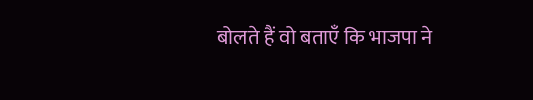बोलते हैं वो बताएँ कि भाजपा ने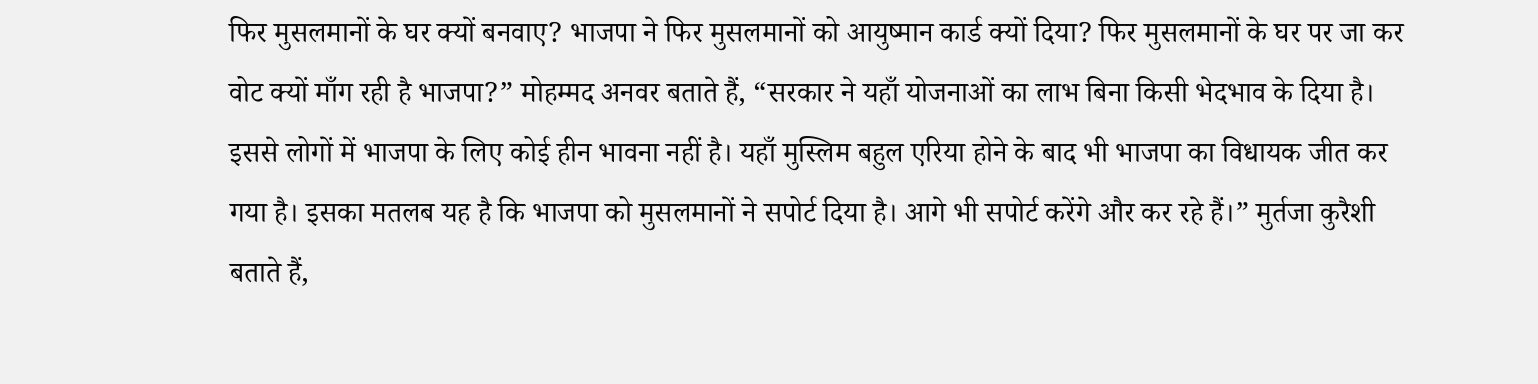फिर मुसलमानों के घर क्यों बनवाए? भाजपा ने फिर मुसलमानों को आयुष्मान कार्ड क्यों दिया? फिर मुसलमानों के घर पर जा कर वोट क्यों माँग रही है भाजपा?” मोहम्मद अनवर बताते हैं, “सरकार ने यहाँ योजनाओं का लाभ बिना किसी भेदभाव के दिया है। इससे लोगों में भाजपा के लिए कोई हीन भावना नहीं है। यहाँ मुस्लिम बहुल एरिया होने के बाद भी भाजपा का विधायक जीत कर गया है। इसका मतलब यह है कि भाजपा को मुसलमानों ने सपोर्ट दिया है। आगे भी सपोर्ट करेंगे और कर रहे हैं।” मुर्तजा कुरैशी बताते हैं,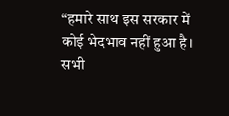“हमारे साथ इस सरकार में कोई भेदभाव नहीं हुआ है। सभी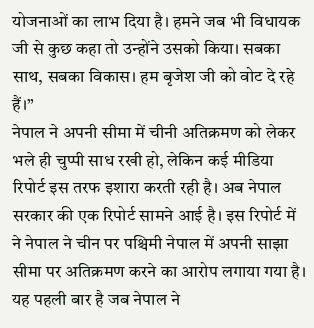योजनाओं का लाभ दिया है। हमने जब भी विधायक जी से कुछ कहा तो उन्होंने उसको किया। सबका साथ, सबका विकास। हम बृजेश जी को वोट दे रहे हैं।”
नेपाल ने अपनी सीमा में चीनी अतिक्रमण को लेकर भले ही चुप्पी साध रखी हो, लेकिन कई मीडिया रिपोर्ट इस तरफ इशारा करती रही है। अब नेपाल सरकार की एक रिपोर्ट सामने आई है। इस रिपोर्ट में ने नेपाल ने चीन पर पश्चिमी नेपाल में अपनी साझा सीमा पर अतिक्रमण करने का आरोप लगाया गया है।
यह पहली बार है जब नेपाल ने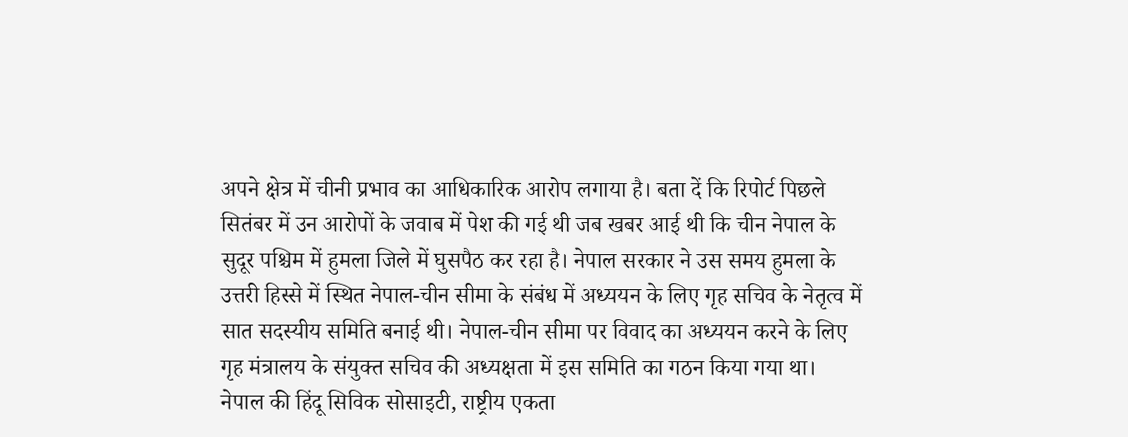अपने क्षेत्र में चीनी प्रभाव का आधिकारिक आरोप लगाया है। बता दें कि रिपोर्ट पिछले सितंबर में उन आरोपों के जवाब में पेश की गई थी जब खबर आई थी कि चीन नेपाल के सुदूर पश्चिम में हुमला जिले में घुसपैठ कर रहा है। नेपाल सरकार ने उस समय हुमला के उत्तरी हिस्से में स्थित नेपाल-चीन सीमा के संबंध में अध्ययन के लिए गृह सचिव के नेतृत्व में सात सदस्यीय समिति बनाई थी। नेपाल-चीन सीमा पर विवाद का अध्ययन करने के लिए गृह मंत्रालय के संयुक्त सचिव की अध्यक्षता में इस समिति का गठन किया गया था।
नेपाल की हिंदू सिविक सोसाइटी, राष्ट्रीय एकता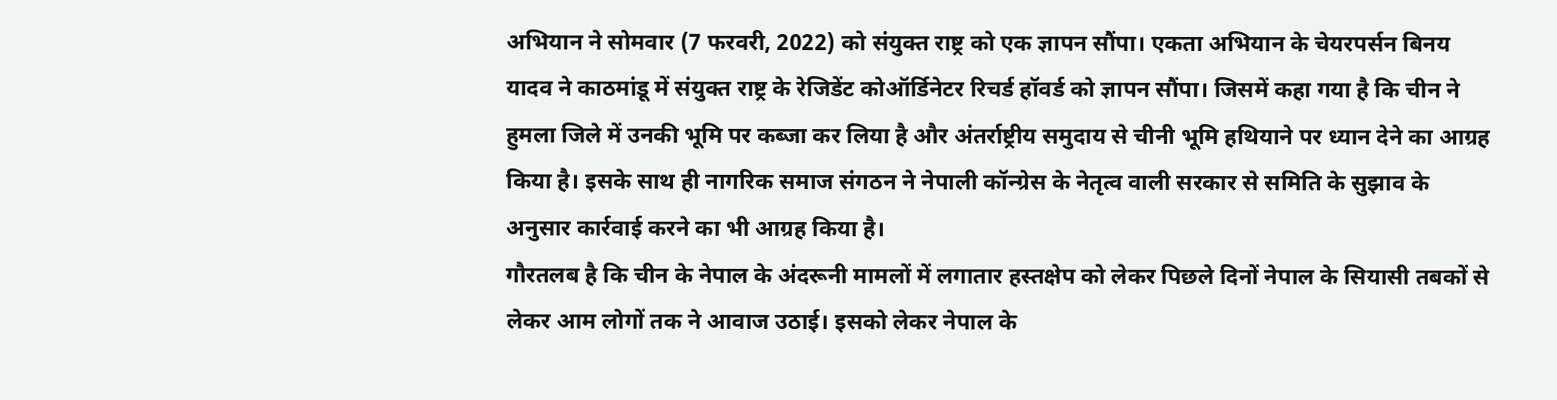अभियान ने सोमवार (7 फरवरी, 2022) को संयुक्त राष्ट्र को एक ज्ञापन सौंपा। एकता अभियान के चेयरपर्सन बिनय यादव ने काठमांडू में संयुक्त राष्ट्र के रेजिडेंट कोऑर्डिनेटर रिचर्ड हॉवर्ड को ज्ञापन सौंपा। जिसमें कहा गया है कि चीन ने हुमला जिले में उनकी भूमि पर कब्जा कर लिया है और अंतर्राष्ट्रीय समुदाय से चीनी भूमि हथियाने पर ध्यान देने का आग्रह किया है। इसके साथ ही नागरिक समाज संगठन ने नेपाली कॉन्ग्रेस के नेतृत्व वाली सरकार से समिति के सुझाव के अनुसार कार्रवाई करने का भी आग्रह किया है।
गौरतलब है कि चीन के नेपाल के अंदरूनी मामलों में लगातार हस्तक्षेप को लेकर पिछले दिनों नेपाल के सियासी तबकों से लेकर आम लोगों तक ने आवाज उठाई। इसको लेकर नेपाल के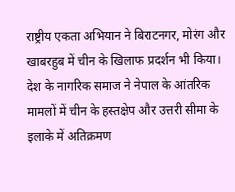राष्ट्रीय एकता अभियान ने बिराटनगर, मोरंग और खाबरहुब में चीन के खिलाफ प्रदर्शन भी किया। देश के नागरिक समाज ने नेपाल के आंतरिक मामलों में चीन के हस्तक्षेप और उत्तरी सीमा के इलाके में अतिक्रमण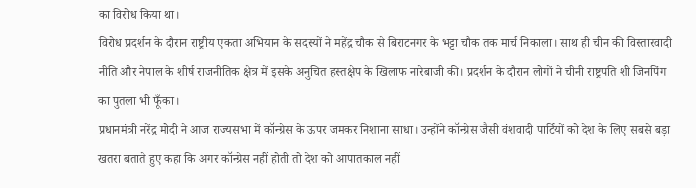का विरोध किया था।
विरोध प्रदर्शन के दौरान राष्ट्रीय एकता अभियान के सदस्यों ने महेंद्र चौक से बिराटनगर के भट्टा चौक तक मार्च निकाला। साथ ही चीन की विस्तारवादी नीति और नेपाल के शीर्ष राजनीतिक क्षेत्र में इसके अनुचित हस्तक्षेप के खिलाफ नारेबाजी की। प्रदर्शन के दौरान लोगों ने चीनी राष्ट्रपति शी जिनपिंग का पुतला भी फूँका।
प्रधानमंत्री नरेंद्र मोदी ने आज राज्यसभा में कॉन्ग्रेस के ऊपर जमकर निशाना साधा। उन्होंने कॉन्ग्रेस जैसी वंशवादी पार्टियों को देश के लिए सबसे बड़ा खतरा बताते हुए कहा कि अगर कॉन्ग्रेस नहीं होती तो देश को आपातकाल नहीं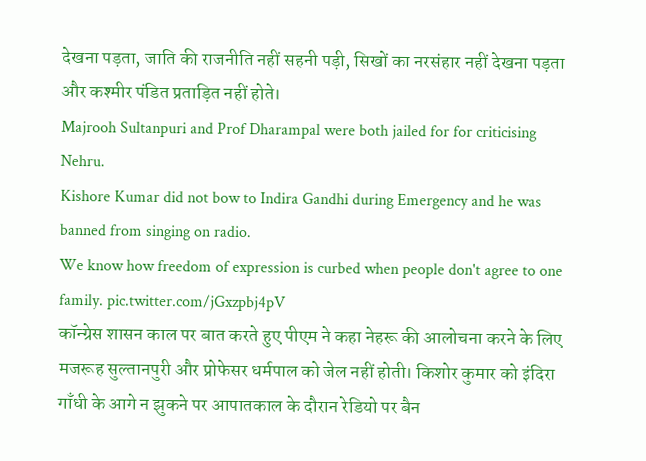देखना पड़ता, जाति की राजनीति नहीं सहनी पड़ी, सिखों का नरसंहार नहीं देखना पड़ता और कश्मीर पंडित प्रताड़ित नहीं होते।
Majrooh Sultanpuri and Prof Dharampal were both jailed for for criticising Nehru.
Kishore Kumar did not bow to Indira Gandhi during Emergency and he was banned from singing on radio.
We know how freedom of expression is curbed when people don't agree to one family. pic.twitter.com/jGxzpbj4pV
कॉन्ग्रेस शासन काल पर बात करते हुए पीएम ने कहा नेहरू की आलोचना करने के लिए मजरूह सुल्तानपुरी और प्रोफेसर धर्मपाल को जेल नहीं होती। किशोर कुमार को इंदिरा गाँधी के आगे न झुकने पर आपातकाल के दौरान रेडियो पर बैन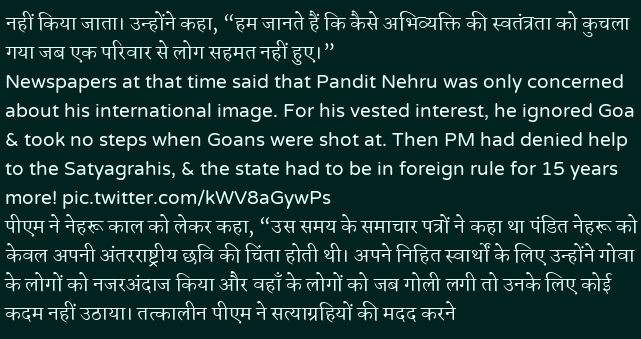नहीं किया जाता। उन्होंने कहा, “हम जानते हैं कि कैसे अभिव्यक्ति की स्वतंत्रता को कुचला गया जब एक परिवार से लोग सहमत नहीं हुए।”
Newspapers at that time said that Pandit Nehru was only concerned about his international image. For his vested interest, he ignored Goa & took no steps when Goans were shot at. Then PM had denied help to the Satyagrahis, & the state had to be in foreign rule for 15 years more! pic.twitter.com/kWV8aGywPs
पीएम ने नेहरू काल को लेकर कहा, “उस समय के समाचार पत्रों ने कहा था पंडित नेहरू को केवल अपनी अंतरराष्ट्रीय छवि की चिंता होती थी। अपने निहित स्वार्थों के लिए उन्होंने गोवा के लोगों को नजरअंदाज किया और वहाँ के लोगों को जब गोली लगी तो उनके लिए कोई कदम नहीं उठाया। तत्कालीन पीएम ने सत्याग्रहियों की मदद करने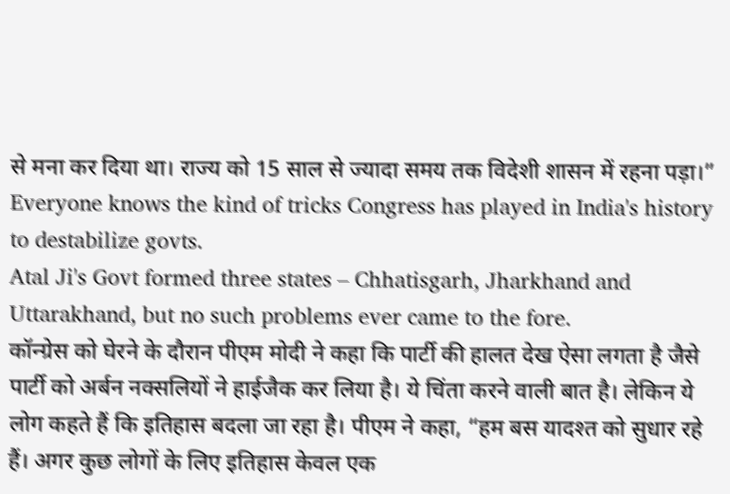से मना कर दिया था। राज्य को 15 साल से ज्यादा समय तक विदेशी शासन में रहना पड़ा।”
Everyone knows the kind of tricks Congress has played in India's history to destabilize govts.
Atal Ji's Govt formed three states – Chhatisgarh, Jharkhand and Uttarakhand, but no such problems ever came to the fore.
कॉन्ग्रेस को घेरने के दौरान पीएम मोदी ने कहा कि पार्टी की हालत देख ऐसा लगता है जैसे पार्टी को अर्बन नक्सलियों ने हाईजैक कर लिया है। ये चिंता करने वाली बात है। लेकिन ये लोग कहते हैं कि इतिहास बदला जा रहा है। पीएम ने कहा, “हम बस यादश्त को सुधार रहे हैं। अगर कुछ लोगों के लिए इतिहास केवल एक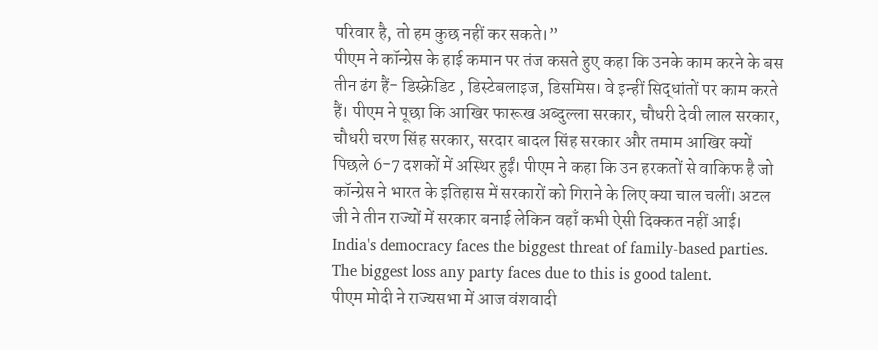परिवार है, तो हम कुछ नहीं कर सकते।”
पीएम ने कॉन्ग्रेस के हाई कमान पर तंज कसते हुए कहा कि उनके काम करने के बस तीन ढंग हैं- डिस्क्रेडिट , डिस्टेबलाइज, डिसमिस। वे इन्हीं सिद्धांतों पर काम करते हैं। पीएम ने पूछा कि आखिर फारूख अब्दुल्ला सरकार, चौधरी देवी लाल सरकार, चौधरी चरण सिंह सरकार, सरदार बादल सिंह सरकार और तमाम आखिर क्यों पिछले 6-7 दशकों में अस्थिर हुईं। पीएम ने कहा कि उन हरकतों से वाकिफ है जो कॉन्ग्रेस ने भारत के इतिहास में सरकारों को गिराने के लिए क्या चाल चलीं। अटल जी ने तीन राज्यों में सरकार बनाई लेकिन वहाँ कभी ऐसी दिक्कत नहीं आई।
India's democracy faces the biggest threat of family-based parties. The biggest loss any party faces due to this is good talent.
पीएम मोदी ने राज्यसभा में आज वंशवादी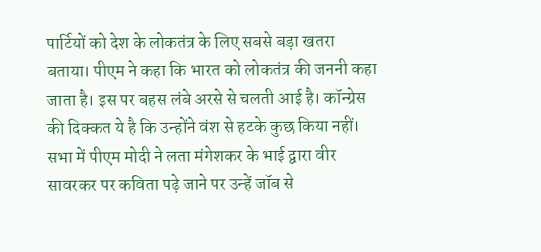पार्टियों को देश के लोकतंत्र के लिए सबसे बड़ा खतरा बताया। पीएम ने कहा कि भारत को लोकतंत्र की जननी कहा जाता है। इस पर बहस लंबे अरसे से चलती आई है। कॉन्ग्रेस की दिक्कत ये है कि उन्होंने वंश से हटके कुछ किया नहीं। सभा में पीएम मोदी ने लता मंगेशकर के भाई द्वारा वीर सावरकर पर कविता पढ़े जाने पर उन्हें जॉब से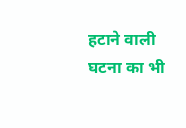हटाने वाली घटना का भी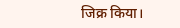जिक्र किया।